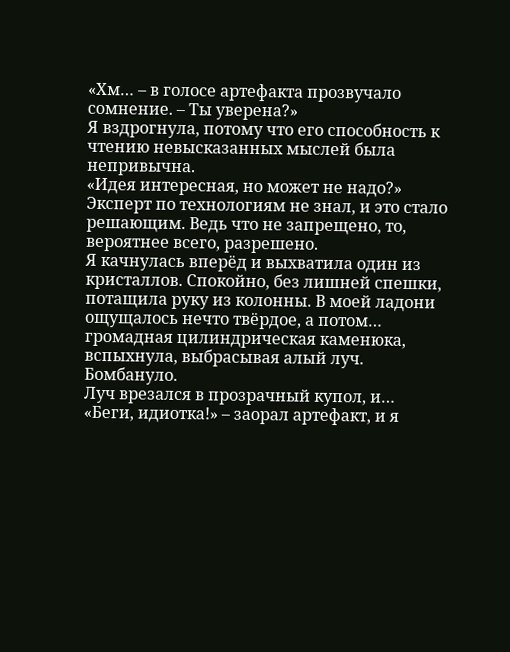«Хм… – в голосе артефакта прозвучало сомнение. – Ты уверена?»
Я вздрогнула, потому что его способность к чтению невысказанных мыслей была непривычна.
«Идея интересная, но может не надо?»
Эксперт по технологиям не знал, и это стало решающим. Ведь что не запрещено, то, вероятнее всего, разрешено.
Я качнулась вперёд и выхватила один из кристаллов. Спокойно, без лишней спешки, потащила руку из колонны. В моей ладони ощущалось нечто твёрдое, а потом… громадная цилиндрическая каменюка, вспыхнула, выбрасывая алый луч.
Бомбануло.
Луч врезался в прозрачный купол, и…
«Беги, идиотка!» – заорал артефакт, и я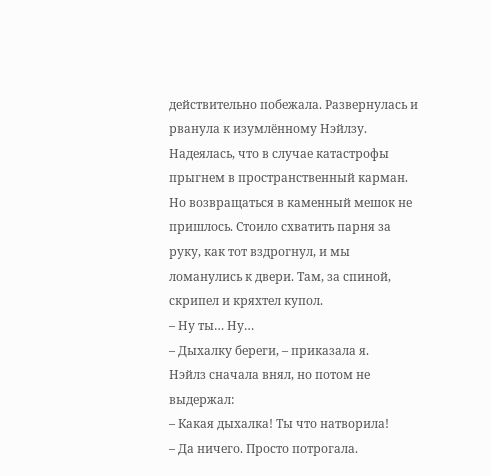действительно побежала. Развернулась и рванула к изумлённому Нэйлзу. Надеялась, что в случае катастрофы прыгнем в пространственный карман.
Но возвращаться в каменный мешок не пришлось. Стоило схватить парня за руку, как тот вздрогнул, и мы ломанулись к двери. Там, за спиной, скрипел и кряхтел купол.
– Ну ты… Ну…
– Дыхалку береги, – приказала я.
Нэйлз сначала внял, но потом не выдержал:
– Какая дыхалка! Ты что натворила!
– Да ничего. Просто потрогала.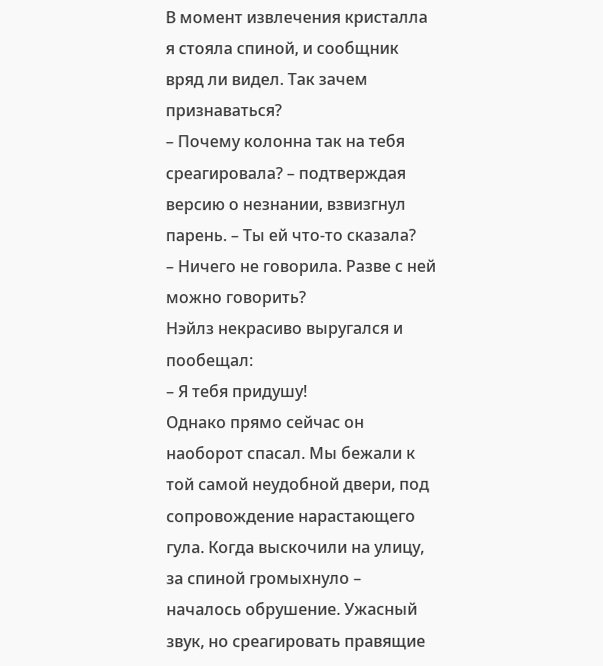В момент извлечения кристалла я стояла спиной, и сообщник вряд ли видел. Так зачем признаваться?
– Почему колонна так на тебя среагировала? – подтверждая версию о незнании, взвизгнул парень. – Ты ей что-то сказала?
– Ничего не говорила. Разве с ней можно говорить?
Нэйлз некрасиво выругался и пообещал:
– Я тебя придушу!
Однако прямо сейчас он наоборот спасал. Мы бежали к той самой неудобной двери, под сопровождение нарастающего гула. Когда выскочили на улицу, за спиной громыхнуло – началось обрушение. Ужасный звук, но среагировать правящие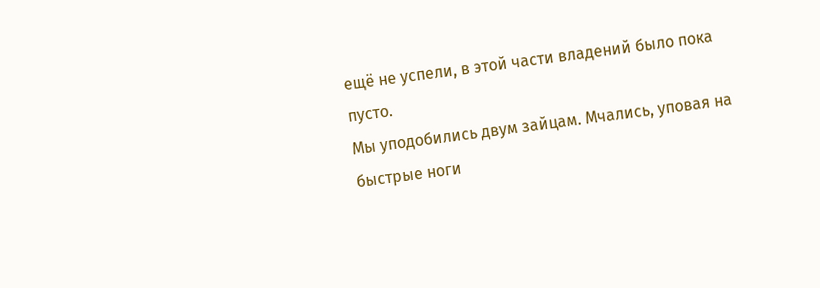ещё не успели, в этой части владений было пока пусто.
Мы уподобились двум зайцам. Мчались, уповая на быстрые ноги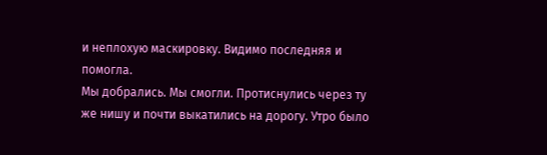и неплохую маскировку. Видимо последняя и помогла.
Мы добрались. Мы смогли. Протиснулись через ту же нишу и почти выкатились на дорогу. Утро было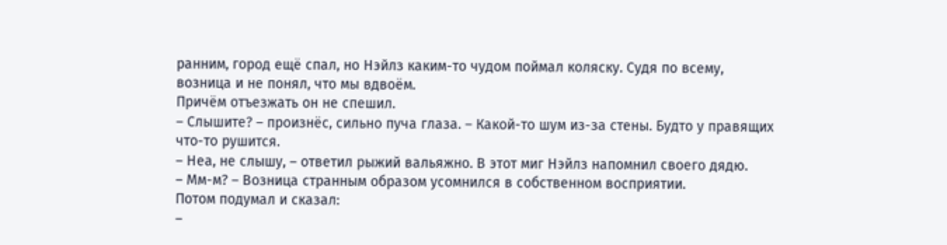ранним, город ещё спал, но Нэйлз каким-то чудом поймал коляску. Судя по всему, возница и не понял, что мы вдвоём.
Причём отъезжать он не спешил.
– Слышите? – произнёс, сильно пуча глаза. – Какой-то шум из-за стены. Будто у правящих что-то рушится.
– Неа, не слышу, – ответил рыжий вальяжно. В этот миг Нэйлз напомнил своего дядю.
– Мм-м? – Возница странным образом усомнился в собственном восприятии.
Потом подумал и сказал:
–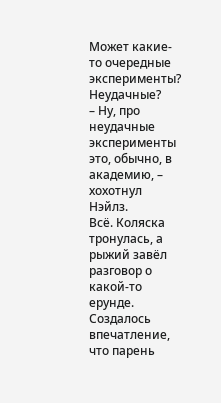Может какие-то очередные эксперименты? Неудачные?
– Ну, про неудачные эксперименты это, обычно, в академию, – хохотнул Нэйлз.
Всё. Коляска тронулась, а рыжий завёл разговор о какой-то ерунде. Создалось впечатление, что парень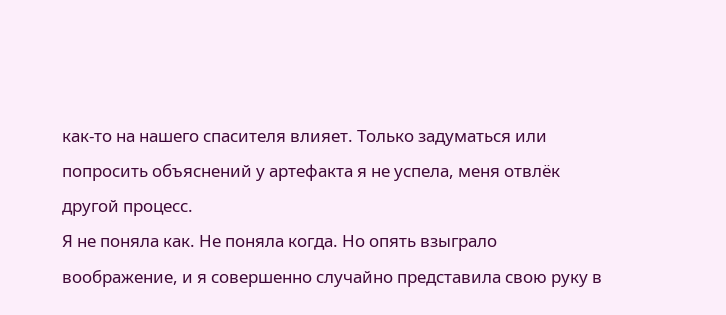как-то на нашего спасителя влияет. Только задуматься или попросить объяснений у артефакта я не успела, меня отвлёк другой процесс.
Я не поняла как. Не поняла когда. Но опять взыграло воображение, и я совершенно случайно представила свою руку в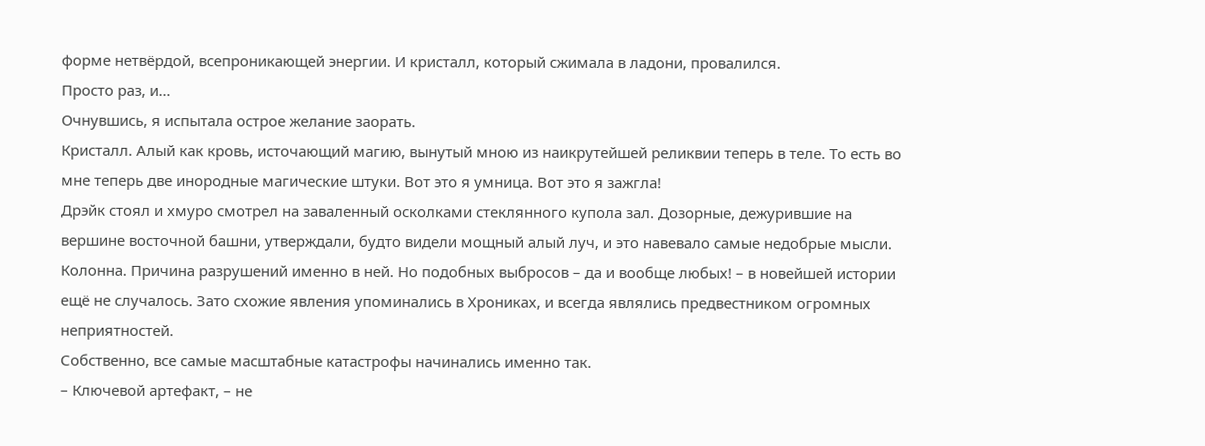форме нетвёрдой, всепроникающей энергии. И кристалл, который сжимала в ладони, провалился.
Просто раз, и…
Очнувшись, я испытала острое желание заорать.
Кристалл. Алый как кровь, источающий магию, вынутый мною из наикрутейшей реликвии теперь в теле. То есть во мне теперь две инородные магические штуки. Вот это я умница. Вот это я зажгла!
Дрэйк стоял и хмуро смотрел на заваленный осколками стеклянного купола зал. Дозорные, дежурившие на вершине восточной башни, утверждали, будто видели мощный алый луч, и это навевало самые недобрые мысли.
Колонна. Причина разрушений именно в ней. Но подобных выбросов – да и вообще любых! – в новейшей истории ещё не случалось. Зато схожие явления упоминались в Хрониках, и всегда являлись предвестником огромных неприятностей.
Собственно, все самые масштабные катастрофы начинались именно так.
– Ключевой артефакт, – не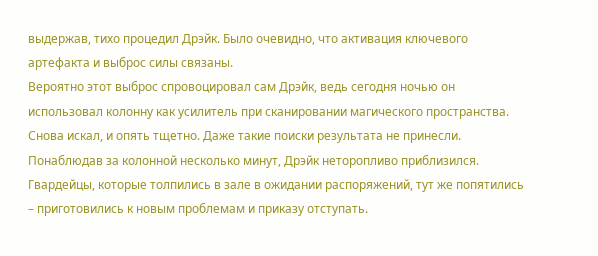выдержав, тихо процедил Дрэйк. Было очевидно, что активация ключевого артефакта и выброс силы связаны.
Вероятно этот выброс спровоцировал сам Дрэйк, ведь сегодня ночью он использовал колонну как усилитель при сканировании магического пространства. Снова искал, и опять тщетно. Даже такие поиски результата не принесли.
Понаблюдав за колонной несколько минут, Дрэйк неторопливо приблизился. Гвардейцы, которые толпились в зале в ожидании распоряжений, тут же попятились – приготовились к новым проблемам и приказу отступать.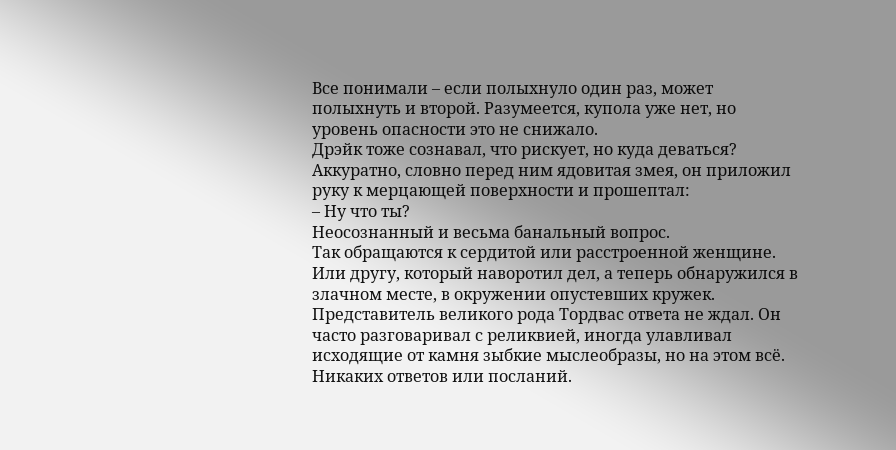Все понимали – если полыхнуло один раз, может полыхнуть и второй. Разумеется, купола уже нет, но уровень опасности это не снижало.
Дрэйк тоже сознавал, что рискует, но куда деваться? Аккуратно, словно перед ним ядовитая змея, он приложил руку к мерцающей поверхности и прошептал:
– Ну что ты?
Неосознанный и весьма банальный вопрос.
Так обращаются к сердитой или расстроенной женщине. Или другу, который наворотил дел, а теперь обнаружился в злачном месте, в окружении опустевших кружек.
Представитель великого рода Тордвас ответа не ждал. Он часто разговаривал с реликвией, иногда улавливал исходящие от камня зыбкие мыслеобразы, но на этом всё. Никаких ответов или посланий.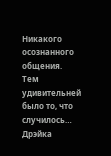Никакого осознанного общения.
Тем удивительней было то, что случилось… Дрэйка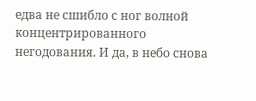едва не сшибло с ног волной концентрированного негодования. И да, в небо снова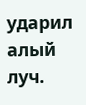ударил алый луч.